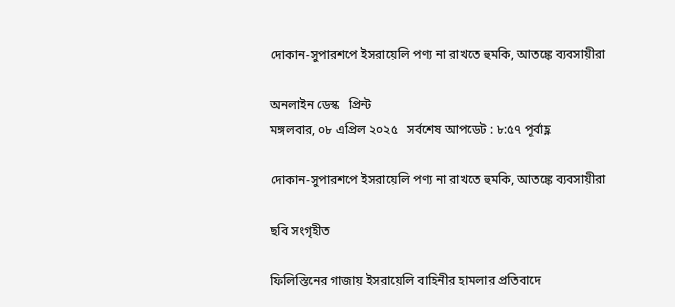দোকান-সুপারশপে ইসরায়েলি পণ্য না রাখতে হুমকি, আতঙ্কে ব্যবসায়ীরা

অনলাইন ডেস্ক   প্রিন্ট
মঙ্গলবার, ০৮ এপ্রিল ২০২৫   সর্বশেষ আপডেট : ৮:৫৭ পূর্বাহ্ণ

দোকান-সুপারশপে ইসরায়েলি পণ্য না রাখতে হুমকি, আতঙ্কে ব্যবসায়ীরা

ছবি সংগৃহীত

ফিলিস্তিনের গাজায় ইসরায়েলি বাহিনীর হামলার প্রতিবাদে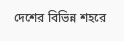দেশের বিভিন্ন শহরে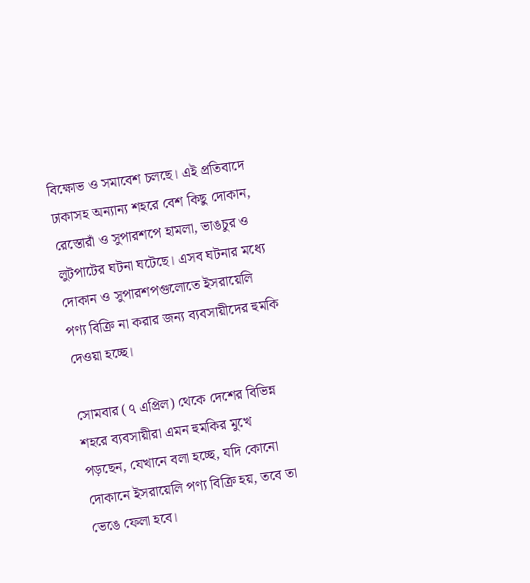বিক্ষোভ ও সমাবেশ চলছে। এই প্রতিবাদে ঢাকাসহ অন্যান্য শহরে বেশ কিছু দোকান, রেস্তোরাঁ ও সুপারশপে হামলা, ভাঙচুর ও লুটপাটের ঘটনা ঘটেছে। এসব ঘটনার মধ্যে দোকান ও সুপারশপগুলোতে ইসরায়েলি পণ্য বিক্রি না করার জন্য ব্যবসায়ীদের হুমকি দেওয়া হচ্ছে।

সোমবার (৭ এপ্রিল) থেকে দেশের বিভিন্ন শহরে ব্যবসায়ীরা এমন হুমকির মুখে পড়ছেন, যেখানে বলা হচ্ছে, যদি কোনো দোকানে ইসরায়েলি পণ্য বিক্রি হয়, তবে তা ভেঙে ফেলা হবে।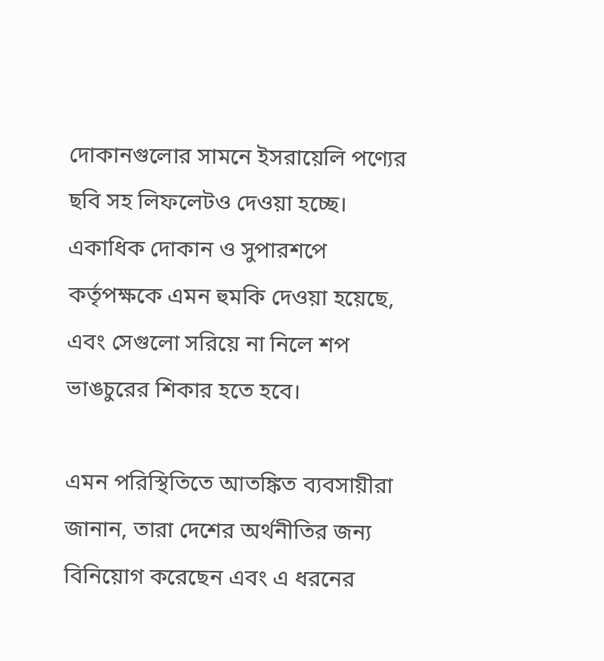দোকানগুলোর সামনে ইসরায়েলি পণ্যের ছবি সহ লিফলেটও দেওয়া হচ্ছে। একাধিক দোকান ও সুপারশপে কর্তৃপক্ষকে এমন হুমকি দেওয়া হয়েছে, এবং সেগুলো সরিয়ে না নিলে শপ ভাঙচুরের শিকার হতে হবে।

এমন পরিস্থিতিতে আতঙ্কিত ব্যবসায়ীরা জানান, তারা দেশের অর্থনীতির জন্য বিনিয়োগ করেছেন এবং এ ধরনের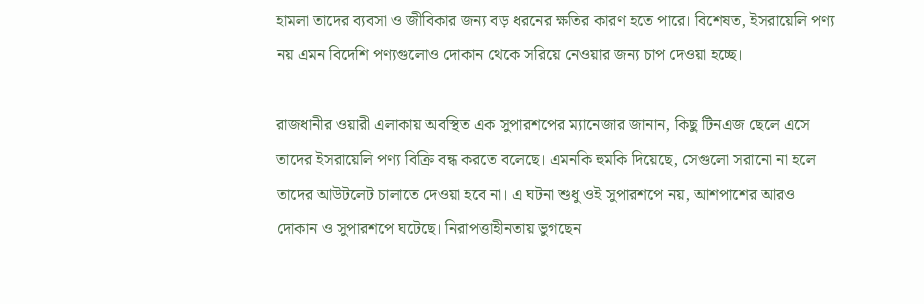হামলা তাদের ব্যবসা ও জীবিকার জন্য বড় ধরনের ক্ষতির কারণ হতে পারে। বিশেষত, ইসরায়েলি পণ্য নয় এমন বিদেশি পণ্যগুলোও দোকান থেকে সরিয়ে নেওয়ার জন্য চাপ দেওয়া হচ্ছে।

রাজধানীর ওয়ারী এলাকায় অবস্থিত এক সুপারশপের ম্যানেজার জানান, কিছু টিনএজ ছেলে এসে তাদের ইসরায়েলি পণ্য বিক্রি বন্ধ করতে বলেছে। এমনকি হুমকি দিয়েছে, সেগুলো সরানো না হলে তাদের আউটলেট চালাতে দেওয়া হবে না। এ ঘটনা শুধু ওই সুপারশপে নয়, আশপাশের আরও দোকান ও সুপারশপে ঘটেছে। নিরাপত্তাহীনতায় ভুগছেন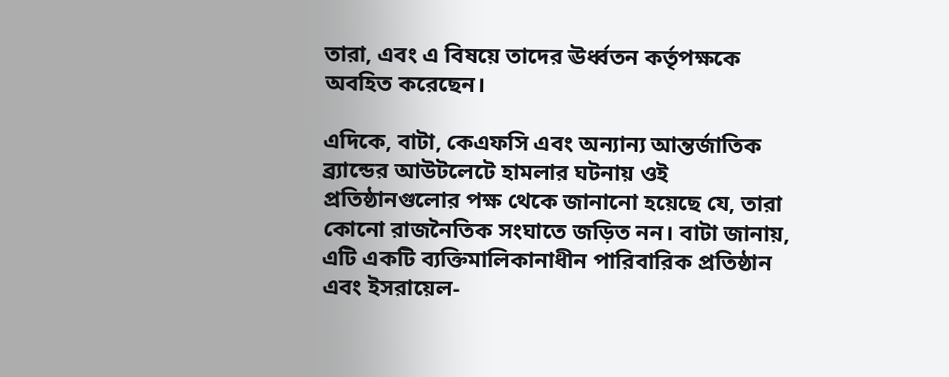তারা, এবং এ বিষয়ে তাদের ঊর্ধ্বতন কর্তৃপক্ষকে অবহিত করেছেন।

এদিকে, বাটা, কেএফসি এবং অন্যান্য আন্তর্জাতিক ব্র্যান্ডের আউটলেটে হামলার ঘটনায় ওই প্রতিষ্ঠানগুলোর পক্ষ থেকে জানানো হয়েছে যে, তারা কোনো রাজনৈতিক সংঘাতে জড়িত নন। বাটা জানায়, এটি একটি ব্যক্তিমালিকানাধীন পারিবারিক প্রতিষ্ঠান এবং ইসরায়েল-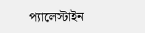প্যালেস্টাইন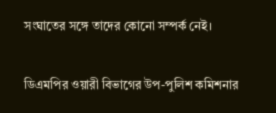সংঘাতের সঙ্গে তাদের কোনো সম্পর্ক নেই।

ডিএমপির ওয়ারী বিভাগের উপ-পুলিশ কমিশনার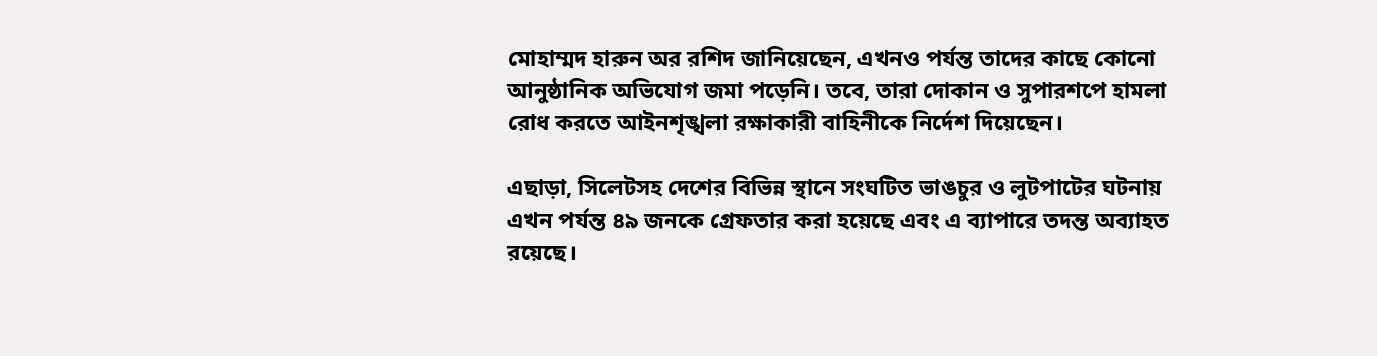মোহাম্মদ হারুন অর রশিদ জানিয়েছেন, এখনও পর্যন্ত তাদের কাছে কোনো আনুষ্ঠানিক অভিযোগ জমা পড়েনি। তবে, তারা দোকান ও সুপারশপে হামলা রোধ করতে আইনশৃঙ্খলা রক্ষাকারী বাহিনীকে নির্দেশ দিয়েছেন।

এছাড়া, সিলেটসহ দেশের বিভিন্ন স্থানে সংঘটিত ভাঙচুর ও লুটপাটের ঘটনায় এখন পর্যন্ত ৪৯ জনকে গ্রেফতার করা হয়েছে এবং এ ব্যাপারে তদন্ত অব্যাহত রয়েছে।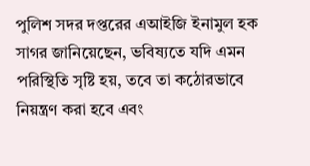পুলিশ সদর দপ্তরের এআইজি ইনামুল হক সাগর জানিয়েছেন, ভবিষ্যতে যদি এমন পরিস্থিতি সৃষ্টি হয়, তবে তা কঠোরভাবে নিয়ন্ত্রণ করা হবে এবং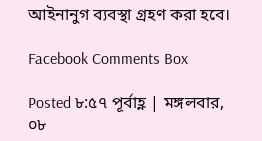আইনানুগ ব্যবস্থা গ্রহণ করা হবে।

Facebook Comments Box

Posted ৮:৫৭ পূর্বাহ্ণ | মঙ্গলবার, ০৮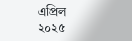এপ্রিল ২০২৫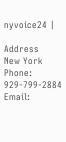nyvoice24 |

Address
New York
Phone: 929-799-2884
Email: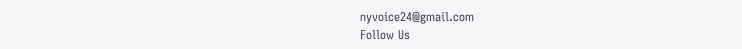nyvoice24@gmail.com
Follow Us